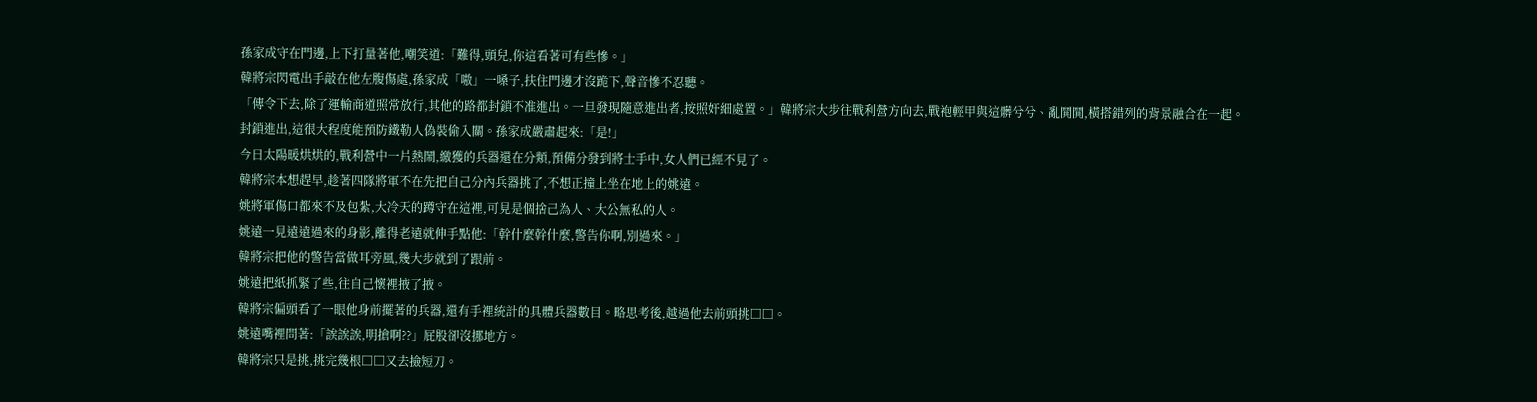孫家成守在門邊,上下打量著他,嘲笑道:「難得,頭兒,你這看著可有些慘。」
韓將宗閃電出手敲在他左腹傷處,孫家成「嗷」一嗓子,扶住門邊才沒跪下,聲音慘不忍聽。
「傳令下去,除了運輸商道照常放行,其他的路都封鎖不准進出。一旦發現隨意進出者,按照奸細處置。」韓將宗大步往戰利營方向去,戰袍輕甲與這髒兮兮、亂鬨鬨,橫搭錯列的背景融合在一起。
封鎖進出,這很大程度能預防鐵勒人偽裝偷入關。孫家成嚴肅起來:「是!」
今日太陽暖烘烘的,戰利營中一片熱鬧,繳獲的兵器還在分類,預備分發到將士手中,女人們已經不見了。
韓將宗本想趕早,趁著四隊將軍不在先把自己分內兵器挑了,不想正撞上坐在地上的姚遠。
姚將軍傷口都來不及包紮,大冷天的蹲守在這裡,可見是個捨己為人、大公無私的人。
姚遠一見遠遠過來的身影,離得老遠就伸手點他:「幹什麼幹什麼,警告你啊,別過來。」
韓將宗把他的警告當做耳旁風,幾大步就到了跟前。
姚遠把紙抓緊了些,往自己懷裡掖了掖。
韓將宗偏頭看了一眼他身前擺著的兵器,還有手裡統計的具體兵器數目。略思考後,越過他去前頭挑□□。
姚遠嘴裡問著:「誒誒誒,明搶啊??」屁股卻沒挪地方。
韓將宗只是挑,挑完幾根□□又去撿短刀。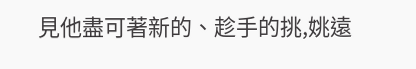見他盡可著新的、趁手的挑,姚遠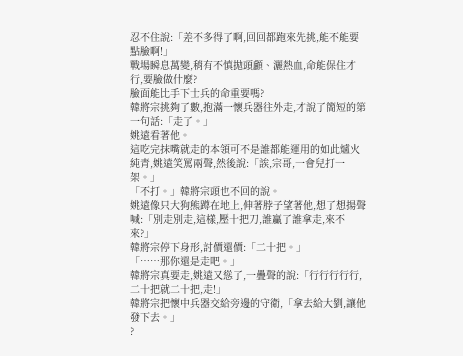忍不住說:「差不多得了啊,回回都跑來先挑,能不能要點臉啊!」
戰場瞬息萬變,稍有不慎拋頭顱、灑熱血,命能保住才行,要臉做什麼?
臉面能比手下士兵的命重要嗎?
韓將宗挑夠了數,抱滿一懷兵器往外走,才說了簡短的第一句話:「走了。」
姚遠看著他。
這吃完抹嘴就走的本領可不是誰都能運用的如此爐火純青,姚遠笑罵兩聲,然後說:「誒,宗哥,一會兒打一架。」
「不打。」韓將宗頭也不回的說。
姚遠像只大狗熊蹲在地上,伸著脖子望著他,想了想揚聲喊:「別走別走,這樣,壓十把刀,誰贏了誰拿走,來不來?」
韓將宗停下身形,討價還價:「二十把。」
「……那你還是走吧。」
韓將宗真要走,姚遠又慫了,一疊聲的說:「行行行行行,二十把就二十把,走!」
韓將宗把懷中兵器交給旁邊的守衛,「拿去給大劉,讓他發下去。」
?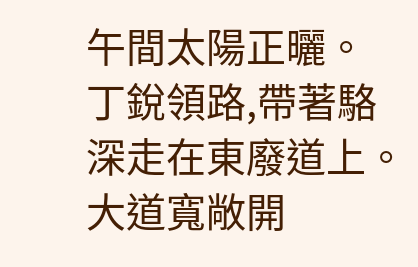午間太陽正曬。
丁銳領路,帶著駱深走在東廢道上。
大道寬敞開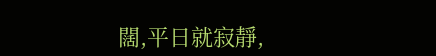闊,平日就寂靜,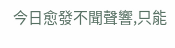今日愈發不聞聲響,只能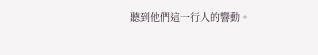聽到他們這一行人的響動。